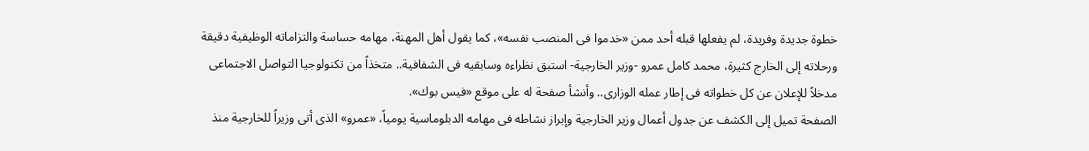خطوة جديدة وفريدة، لم يفعلها قبله أحد ممن «خدموا فى المنصب نفسه»، كما يقول أهل المهنة، مهامه حساسة والتزاماته الوظيفية دقيقة ورحلاته إلى الخارج كثيرة، محمد كامل عمرو -وزير الخارجية- استبق نظراءه وسابقيه فى الشفافية.. متخذاً من تكنولوجيا التواصل الاجتماعى مدخلاً للإعلان عن كل خطواته فى إطار عمله الوزارى.. وأنشأ صفحة له على موقع «فيس بوك».
الصفحة تميل إلى الكشف عن جدول أعمال وزير الخارجية وإبراز نشاطه فى مهامه الدبلوماسية يومياً، «عمرو» الذى أتى وزيراً للخارجية منذ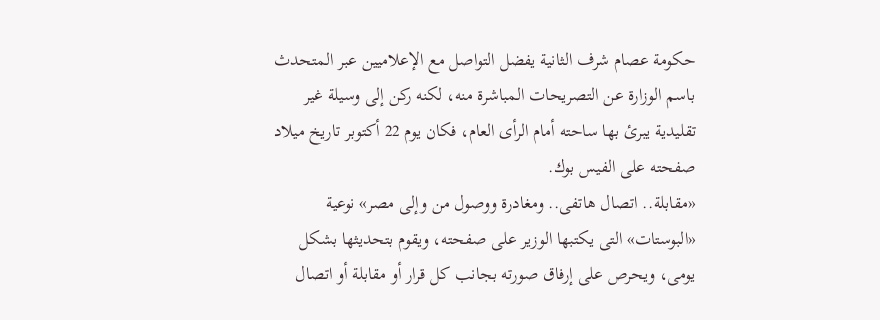حكومة عصام شرف الثانية يفضل التواصل مع الإعلاميين عبر المتحدث باسم الوزارة عن التصريحات المباشرة منه، لكنه ركن إلى وسيلة غير تقليدية يبرئ بها ساحته أمام الرأى العام، فكان يوم 22 أكتوبر تاريخ ميلاد صفحته على الفيس بوك.
«مقابلة.. اتصال هاتفى.. ومغادرة ووصول من وإلى مصر» نوعية «البوستات» التى يكتبها الوزير على صفحته، ويقوم بتحديثها بشكل يومى، ويحرص على إرفاق صورته بجانب كل قرار أو مقابلة أو اتصال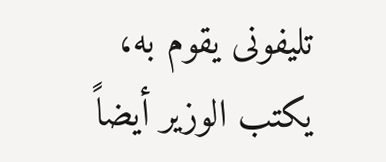تليفونى يقوم به، يكتب الوزير أيضاً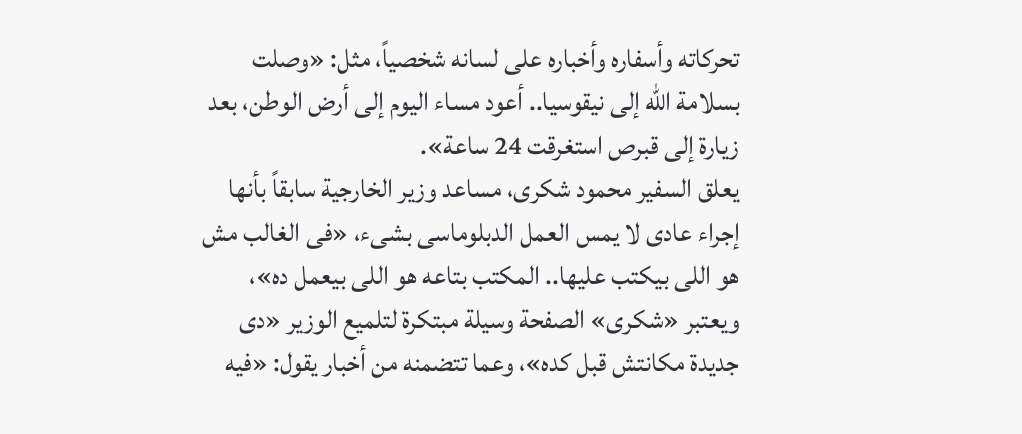تحركاته وأسفاره وأخباره على لسانه شخصياً، مثل: «وصلت بسلامة الله إلى نيقوسيا.. أعود مساء اليوم إلى أرض الوطن، بعد زيارة إلى قبرص استغرقت 24 ساعة».
يعلق السفير محمود شكرى، مساعد وزير الخارجية سابقاً بأنها إجراء عادى لا يمس العمل الدبلوماسى بشىء، «فى الغالب مش هو اللى بيكتب عليها.. المكتب بتاعه هو اللى بيعمل ده»، ويعتبر «شكرى» الصفحة وسيلة مبتكرة لتلميع الوزير «دى جديدة مكانتش قبل كده»، وعما تتضمنه من أخبار يقول: «فيه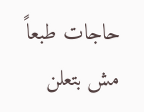حاجات طبعاً مش بتعلن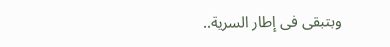وبتبقى فى إطار السرية..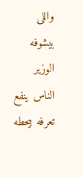واللى بيشوفه الوزير الناس ينفع تعرفه بيحطه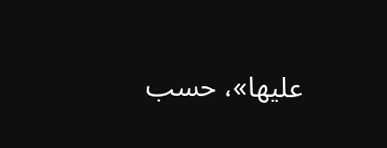عليها»، حسب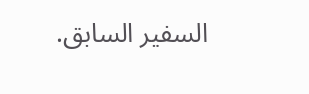السفير السابق.